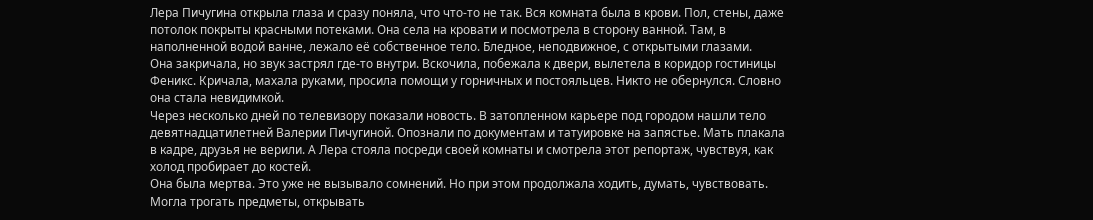Лера Пичугина открыла глаза и сразу поняла, что что-то не так. Вся комната была в крови. Пол, стены, даже потолок покрыты красными потеками. Она села на кровати и посмотрела в сторону ванной. Там, в наполненной водой ванне, лежало её собственное тело. Бледное, неподвижное, с открытыми глазами.
Она закричала, но звук застрял где-то внутри. Вскочила, побежала к двери, вылетела в коридор гостиницы Феникс. Кричала, махала руками, просила помощи у горничных и постояльцев. Никто не обернулся. Словно она стала невидимкой.
Через несколько дней по телевизору показали новость. В затопленном карьере под городом нашли тело девятнадцатилетней Валерии Пичугиной. Опознали по документам и татуировке на запястье. Мать плакала в кадре, друзья не верили. А Лера стояла посреди своей комнаты и смотрела этот репортаж, чувствуя, как холод пробирает до костей.
Она была мертва. Это уже не вызывало сомнений. Но при этом продолжала ходить, думать, чувствовать. Могла трогать предметы, открывать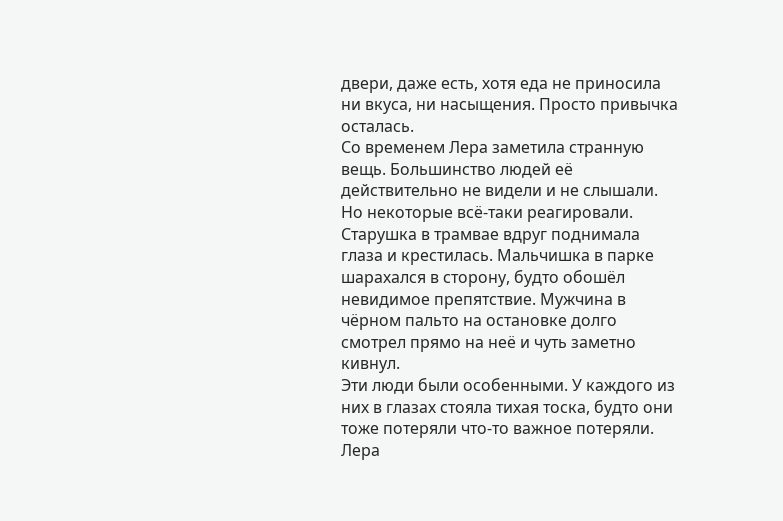двери, даже есть, хотя еда не приносила ни вкуса, ни насыщения. Просто привычка осталась.
Со временем Лера заметила странную вещь. Большинство людей её действительно не видели и не слышали. Но некоторые всё-таки реагировали. Старушка в трамвае вдруг поднимала глаза и крестилась. Мальчишка в парке шарахался в сторону, будто обошёл невидимое препятствие. Мужчина в чёрном пальто на остановке долго смотрел прямо на неё и чуть заметно кивнул.
Эти люди были особенными. У каждого из них в глазах стояла тихая тоска, будто они тоже потеряли что-то важное потеряли. Лера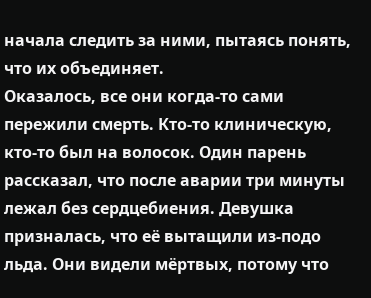начала следить за ними, пытаясь понять, что их объединяет.
Оказалось, все они когда-то сами пережили смерть. Кто-то клиническую, кто-то был на волосок. Один парень рассказал, что после аварии три минуты лежал без сердцебиения. Девушка призналась, что её вытащили из-подо льда. Они видели мёртвых, потому что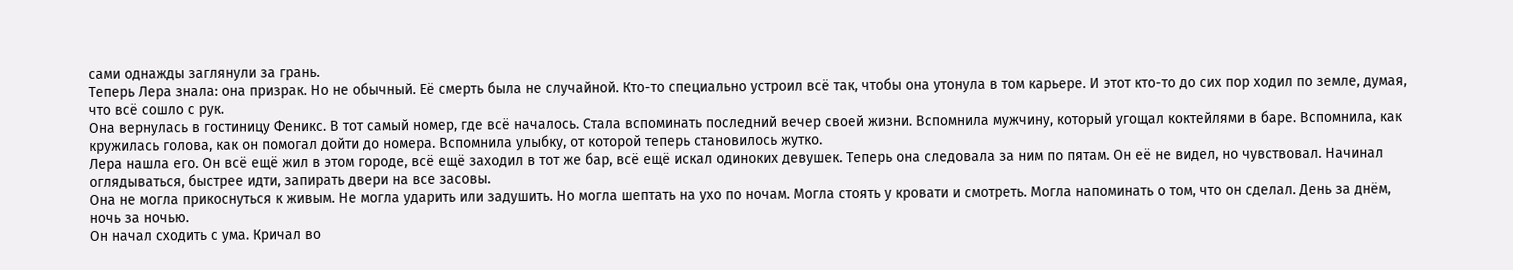сами однажды заглянули за грань.
Теперь Лера знала: она призрак. Но не обычный. Её смерть была не случайной. Кто-то специально устроил всё так, чтобы она утонула в том карьере. И этот кто-то до сих пор ходил по земле, думая, что всё сошло с рук.
Она вернулась в гостиницу Феникс. В тот самый номер, где всё началось. Стала вспоминать последний вечер своей жизни. Вспомнила мужчину, который угощал коктейлями в баре. Вспомнила, как кружилась голова, как он помогал дойти до номера. Вспомнила улыбку, от которой теперь становилось жутко.
Лера нашла его. Он всё ещё жил в этом городе, всё ещё заходил в тот же бар, всё ещё искал одиноких девушек. Теперь она следовала за ним по пятам. Он её не видел, но чувствовал. Начинал оглядываться, быстрее идти, запирать двери на все засовы.
Она не могла прикоснуться к живым. Не могла ударить или задушить. Но могла шептать на ухо по ночам. Могла стоять у кровати и смотреть. Могла напоминать о том, что он сделал. День за днём, ночь за ночью.
Он начал сходить с ума. Кричал во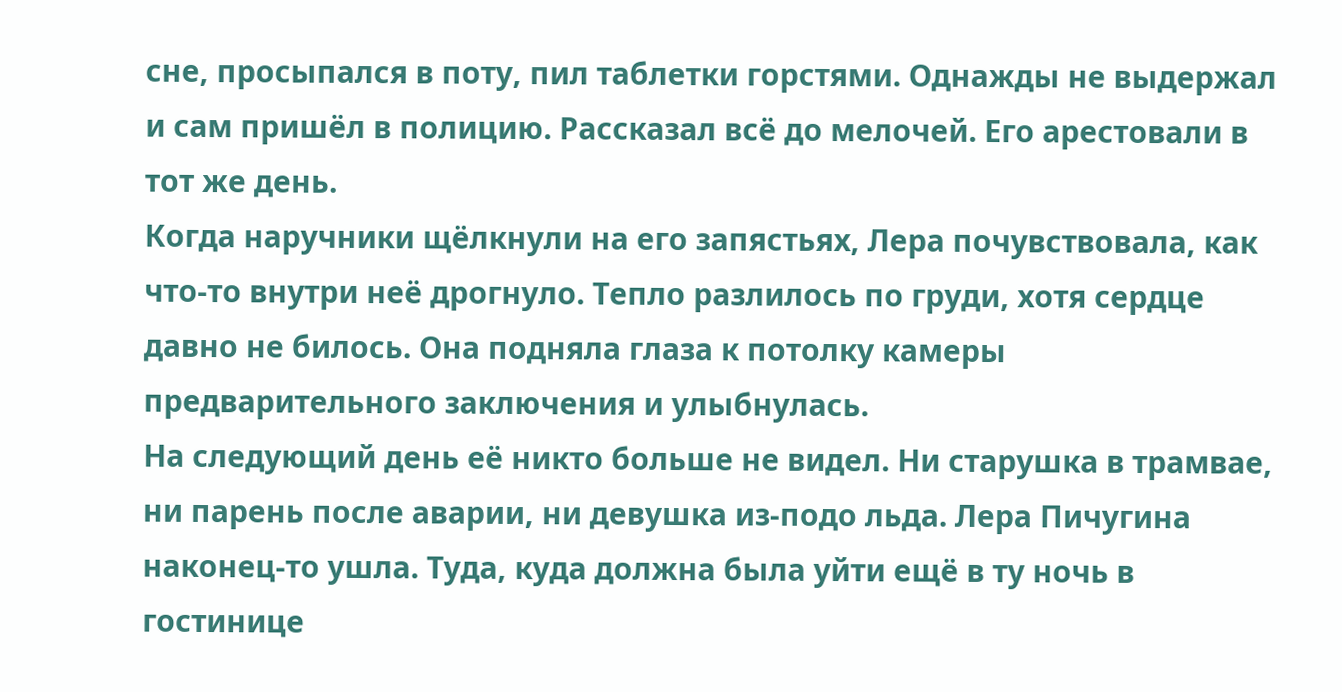сне, просыпался в поту, пил таблетки горстями. Однажды не выдержал и сам пришёл в полицию. Рассказал всё до мелочей. Его арестовали в тот же день.
Когда наручники щёлкнули на его запястьях, Лера почувствовала, как что-то внутри неё дрогнуло. Тепло разлилось по груди, хотя сердце давно не билось. Она подняла глаза к потолку камеры предварительного заключения и улыбнулась.
На следующий день её никто больше не видел. Ни старушка в трамвае, ни парень после аварии, ни девушка из-подо льда. Лера Пичугина наконец-то ушла. Туда, куда должна была уйти ещё в ту ночь в гостинице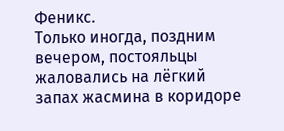Феникс.
Только иногда, поздним вечером, постояльцы жаловались на лёгкий запах жасмина в коридоре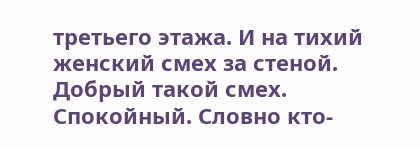третьего этажа. И на тихий женский смех за стеной. Добрый такой смех. Спокойный. Словно кто-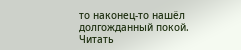то наконец-то нашёл долгожданный покой.
Читать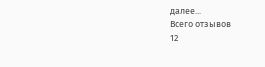далее...
Всего отзывов
12